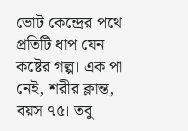ভোট কেন্দ্রের পথে প্রতিটি ধাপ যেন কষ্টের গল্প। এক পা নেই, শরীর ক্লান্ত, বয়স ৭৫। তবু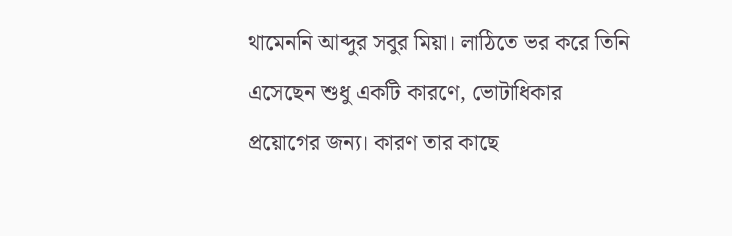থামেননি আব্দুর সবুর মিয়া। লাঠিতে ভর করে তিনি এসেছেন শুধু একটি কারণে, ভোটাধিকার প্রয়োগের জন্য। কারণ তার কাছে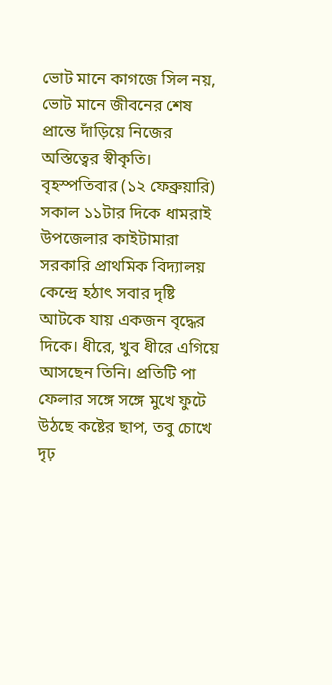ভোট মানে কাগজে সিল নয়, ভোট মানে জীবনের শেষ প্রান্তে দাঁড়িয়ে নিজের অস্তিত্বের স্বীকৃতি।
বৃহস্পতিবার (১২ ফেব্রুয়ারি) সকাল ১১টার দিকে ধামরাই উপজেলার কাইটামারা সরকারি প্রাথমিক বিদ্যালয় কেন্দ্রে হঠাৎ সবার দৃষ্টি আটকে যায় একজন বৃদ্ধের দিকে। ধীরে, খুব ধীরে এগিয়ে আসছেন তিনি। প্রতিটি পা ফেলার সঙ্গে সঙ্গে মুখে ফুটে উঠছে কষ্টের ছাপ, তবু চোখে দৃঢ়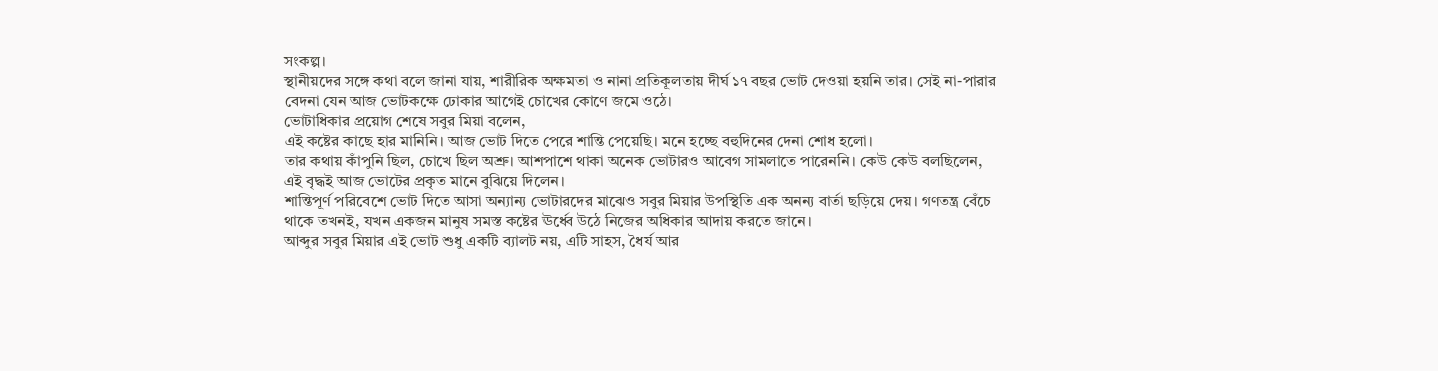সংকল্প।
স্থানীয়দের সঙ্গে কথা বলে জানা যায়, শারীরিক অক্ষমতা ও নানা প্রতিকূলতায় দীর্ঘ ১৭ বছর ভোট দেওয়া হয়নি তার। সেই না-পারার বেদনা যেন আজ ভোটকক্ষে ঢোকার আগেই চোখের কোণে জমে ওঠে।
ভোটাধিকার প্রয়োগ শেষে সবুর মিয়া বলেন,
এই কষ্টের কাছে হার মানিনি। আজ ভোট দিতে পেরে শান্তি পেয়েছি। মনে হচ্ছে বহুদিনের দেনা শোধ হলো।
তার কথায় কাঁপুনি ছিল, চোখে ছিল অশ্রু। আশপাশে থাকা অনেক ভোটারও আবেগ সামলাতে পারেননি। কেউ কেউ বলছিলেন, এই বৃদ্ধই আজ ভোটের প্রকৃত মানে বুঝিয়ে দিলেন।
শান্তিপূর্ণ পরিবেশে ভোট দিতে আসা অন্যান্য ভোটারদের মাঝেও সবুর মিয়ার উপস্থিতি এক অনন্য বার্তা ছড়িয়ে দেয়। গণতন্ত্র বেঁচে থাকে তখনই, যখন একজন মানুষ সমস্ত কষ্টের ঊর্ধ্বে উঠে নিজের অধিকার আদায় করতে জানে।
আব্দুর সবুর মিয়ার এই ভোট শুধু একটি ব্যালট নয়, এটি সাহস, ধৈর্য আর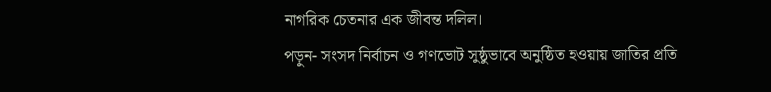নাগরিক চেতনার এক জীবন্ত দলিল।
পড়ুন- সংসদ নির্বাচন ও গণভোট সুষ্ঠুভাবে অনুষ্ঠিত হওয়ায় জাতির প্রতি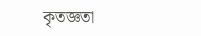কৃতজ্ঞতা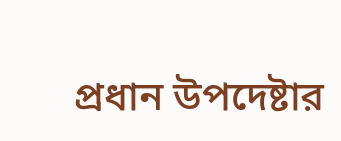প্রধান উপদেষ্টার